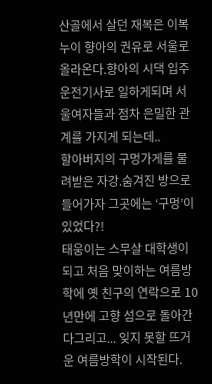산골에서 살던 재복은 이복누이 향아의 권유로 서울로 올라온다.향아의 시댁 입주 운전기사로 일하게되며 서울여자들과 점차 은밀한 관계를 가지게 되는데..
할아버지의 구멍가게를 물려받은 자강.숨겨진 방으로 들어가자 그곳에는 ‘구멍’이 있었다?!
태웅이는 스무살 대학생이 되고 처음 맞이하는 여름방학에 옛 친구의 연락으로 10년만에 고향 섬으로 돌아간다그리고... 잊지 못할 뜨거운 여름방학이 시작된다.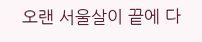오랜 서울살이 끝에 다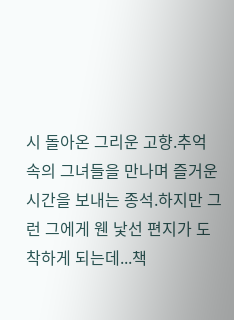시 돌아온 그리운 고향.추억 속의 그녀들을 만나며 즐거운 시간을 보내는 종석.하지만 그런 그에게 웬 낯선 편지가 도착하게 되는데...책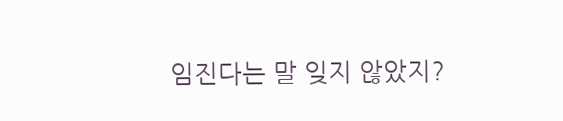임진다는 말 잊지 않았지?